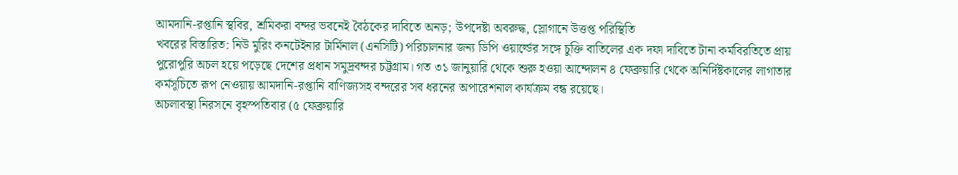আমদানি-রপ্তানি স্থবির, শ্রমিকরা বন্দর ভবনেই বৈঠকের দাবিতে অনড়; উপদেষ্টা অবরুদ্ধ, স্লোগানে উত্তপ্ত পরিস্থিতি
খবরের বিস্তারিত: নিউ মুরিং কনটেইনার টার্মিনাল (এনসিটি) পরিচালনার জন্য ডিপি ওয়ার্ল্ডের সঙ্গে চুক্তি বাতিলের এক দফা দাবিতে টানা কর্মবিরতিতে প্রায় পুরোপুরি অচল হয়ে পড়েছে দেশের প্রধান সমুদ্রবন্দর চট্টগ্রাম। গত ৩১ জানুয়ারি থেকে শুরু হওয়া আন্দোলন ৪ ফেব্রুয়ারি থেকে অনির্দিষ্টকালের লাগাতার কর্মসূচিতে রূপ নেওয়ায় আমদানি-রপ্তানি বাণিজ্যসহ বন্দরের সব ধরনের অপারেশনাল কার্যক্রম বন্ধ রয়েছে।
অচলাবস্থা নিরসনে বৃহস্পতিবার (৫ ফেব্রুয়ারি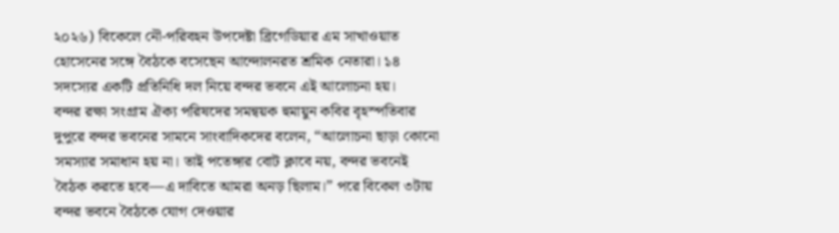২০২৬) বিকেলে নৌ-পরিবহন উপদেষ্টা ব্রিগেডিয়ার এম সাখাওয়াত হোসেনের সঙ্গে বৈঠকে বসেছেন আন্দোলনরত শ্রমিক নেতারা। ১৪ সদস্যের একটি প্রতিনিধি দল নিয়ে বন্দর ভবনে এই আলোচনা হয়।
বন্দর রক্ষা সংগ্রাম ঐক্য পরিষদের সমন্বয়ক হুমায়ুন কবির বৃহস্পতিবার দুপুরে বন্দর ভবনের সামনে সাংবাদিকদের বলেন, “আলোচনা ছাড়া কোনো সমস্যার সমাধান হয় না। তাই পতেঙ্গার বোট ক্লাবে নয়, বন্দর ভবনেই বৈঠক করতে হবে—এ দাবিতে আমরা অনড় ছিলাম।” পরে বিকেল ৩টায় বন্দর ভবনে বৈঠকে যোগ দেওয়ার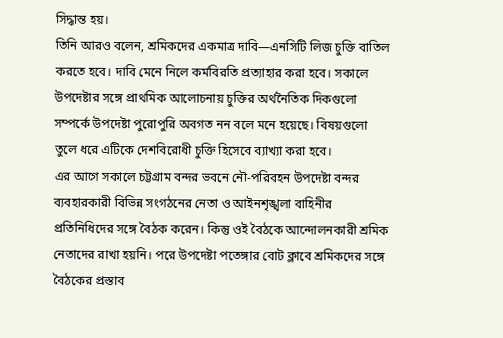সিদ্ধান্ত হয়।
তিনি আরও বলেন, শ্রমিকদের একমাত্র দাবি—এনসিটি লিজ চুক্তি বাতিল করতে হবে। দাবি মেনে নিলে কর্মবিরতি প্রত্যাহার করা হবে। সকালে উপদেষ্টার সঙ্গে প্রাথমিক আলোচনায় চুক্তির অর্থনৈতিক দিকগুলো সম্পর্কে উপদেষ্টা পুরোপুরি অবগত নন বলে মনে হয়েছে। বিষয়গুলো তুলে ধরে এটিকে দেশবিরোধী চুক্তি হিসেবে ব্যাখ্যা করা হবে।
এর আগে সকালে চট্টগ্রাম বন্দর ভবনে নৌ-পরিবহন উপদেষ্টা বন্দর ব্যবহারকারী বিভিন্ন সংগঠনের নেতা ও আইনশৃঙ্খলা বাহিনীর প্রতিনিধিদের সঙ্গে বৈঠক করেন। কিন্তু ওই বৈঠকে আন্দোলনকারী শ্রমিক নেতাদের রাখা হয়নি। পরে উপদেষ্টা পতেঙ্গার বোট ক্লাবে শ্রমিকদের সঙ্গে বৈঠকের প্রস্তাব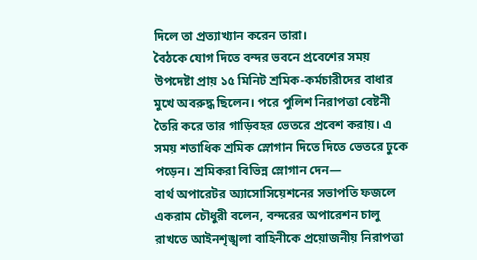দিলে তা প্রত্যাখ্যান করেন তারা।
বৈঠকে যোগ দিতে বন্দর ভবনে প্রবেশের সময় উপদেষ্টা প্রায় ১৫ মিনিট শ্রমিক-কর্মচারীদের বাধার মুখে অবরুদ্ধ ছিলেন। পরে পুলিশ নিরাপত্তা বেষ্টনী তৈরি করে তার গাড়িবহর ভেতরে প্রবেশ করায়। এ সময় শতাধিক শ্রমিক স্লোগান দিতে দিতে ভেতরে ঢুকে পড়েন। শ্রমিকরা বিভিন্ন স্লোগান দেন—
বার্থ অপারেটর অ্যাসোসিয়েশনের সভাপতি ফজলে একরাম চৌধুরী বলেন, বন্দরের অপারেশন চালু রাখতে আইনশৃঙ্খলা বাহিনীকে প্রয়োজনীয় নিরাপত্তা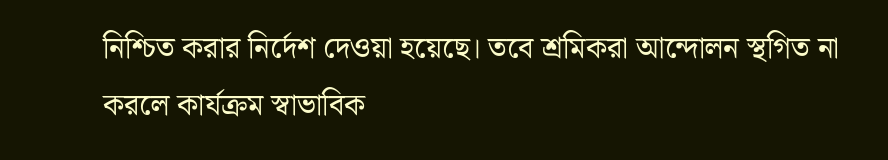নিশ্চিত করার নির্দেশ দেওয়া হয়েছে। তবে শ্রমিকরা আন্দোলন স্থগিত না করলে কার্যক্রম স্বাভাবিক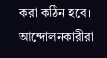করা কঠিন হবে।
আন্দোলনকারীরা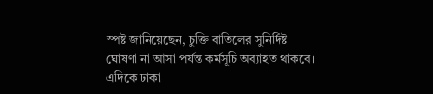স্পষ্ট জানিয়েছেন, চুক্তি বাতিলের সুনির্দিষ্ট ঘোষণা না আসা পর্যন্ত কর্মসূচি অব্যাহত থাকবে। এদিকে ঢাকা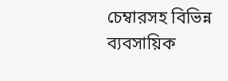চেম্বারসহ বিভিন্ন ব্যবসায়িক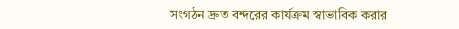সংগঠন দ্রুত বন্দরের কার্যক্রম স্বাভাবিক করার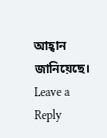আহ্বান জানিয়েছে।
Leave a Reply